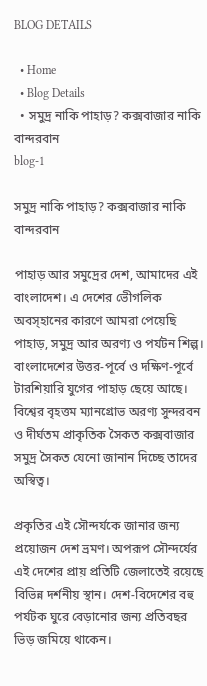BLOG DETAILS

  • Home
  • Blog Details
  • সমুদ্র নাকি পাহাড়? কক্সবাজার নাকি বান্দরবান
blog-1

সমুদ্র নাকি পাহাড়? কক্সবাজার নাকি বান্দরবান

পাহাড় আর সমুদ্রের দেশ, আমাদের এই বাংলাদেশ। এ দেশের ভেীগলিক অবস্হানের কারণে আমরা পেয়েছি পাহাড়, সমুদ্র আর অরণ্য ও পর্যটন শিল্প। বাংলাদেশের উত্তর-পূর্বে ও দক্ষিণ-পূর্বে টারশিয়ারি যুগের পাহাড় ছেয়ে আছে। বিশ্বের বৃহত্তম ম্যানগ্রোভ অরণ্য সুন্দরবন ও দীর্ঘতম প্রাকৃতিক সৈকত কক্সবাজার  সমুদ্র সৈকত যেনো জানান দিচ্ছে তাদের অস্বিত্ব।

প্রকৃতির এই সৌন্দর্যকে জানার জন্য প্রয়োজন দেশ ভ্রমণ। অপরূপ সৌন্দর্যের এই দেশের প্রায় প্রতিটি জেলাতেই রয়েছে বিভিন্ন দর্শনীয় স্থান। দেশ-বিদেশের বহু পর্যটক ঘুরে বেড়ানোর জন্য প্রতিবছর ভিড় জমিয়ে থাকেন।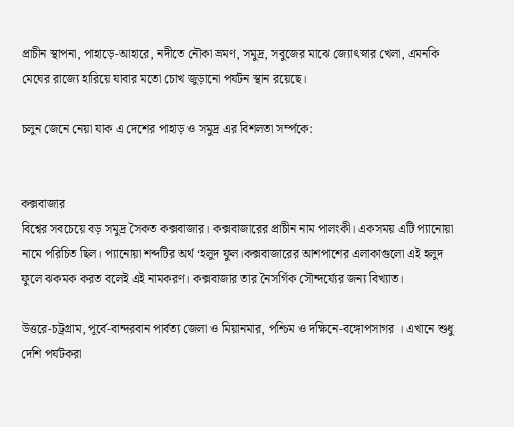প্রাচীন স্থাপনা, পাহাড়ে-আহারে, নদীতে নৌকা ভ্রমণ, সমুদ্র, সবুজের মাঝে জ্যোৎস্নার খেলা, এমনকি মেঘের রাজ্যে হারিয়ে যাবার মতো চোখ জুড়ানো পর্যটন স্থান রয়েছে।

চলুন জেনে নেয়া যাক এ দেশের পাহাড় ও সমুদ্র এর বিশলতা সর্ম্পকে:


কক্সবাজার
বিশ্বের সবচেয়ে বড় সমুদ্র সৈকত কক্সবাজার। কক্সবাজারের প্রাচীন নাম পালংকী। একসময় এটি প্যানোয়া নামে পরিচিত ছিল। প্যানোয়া শব্দটির অর্থ ‘হলুদ ফুল।কক্সবাজারের আশপাশের এলাকাগুলো এই হলুদ ফুলে ঝকমক করত বলেই এই নামকরণ। কক্সবাজার তার নৈসর্গিক সৌন্দর্য্যের জন্য বিখ্যাত।

উত্তরে-চট্রগ্রাম, পূর্বে-বান্দরবান পার্বত্য জেলা ও মিয়ানমার, পশ্চিম ও দক্ষিনে-বঙ্গোপসাগর । এখানে শুধু দেশি পর্যটকরা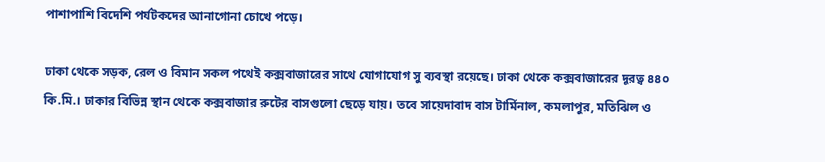পাশাপাশি বিদেশি পর্যটকদের আনাগোনা চোখে পড়ে।

ঢাকা থেকে সড়ক, রেল ও বিমান সকল পথেই কক্সবাজারের সাথে যোগাযোগ সু ব্যবস্থা রয়েছে। ঢাকা থেকে কক্সবাজারের দূরত্ব ৪৪০ কি.মি.। ঢাকার বিভিন্ন স্থান থেকে কক্সবাজার রুটের বাসগুলো ছেড়ে যায়। তবে সায়েদাবাদ বাস টার্মিনাল, কমলাপুর, মতিঝিল ও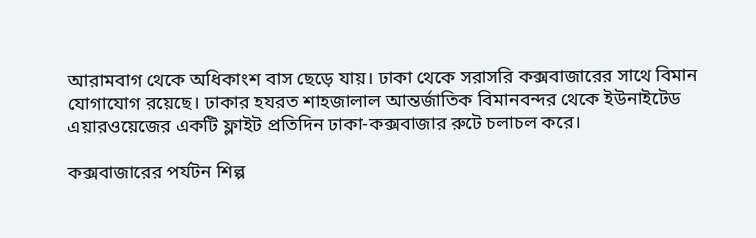আরামবাগ থেকে অধিকাংশ বাস ছেড়ে যায়। ঢাকা থেকে সরাসরি কক্সবাজারের সাথে বিমান যোগাযোগ রয়েছে। ঢাকার হযরত শাহজালাল আন্তর্জাতিক বিমানবন্দর থেকে ইউনাইটেড এয়ারওয়েজের একটি ফ্লাইট প্রতিদিন ঢাকা-কক্সবাজার রুটে চলাচল করে।

কক্সবাজারের পর্যটন শিল্প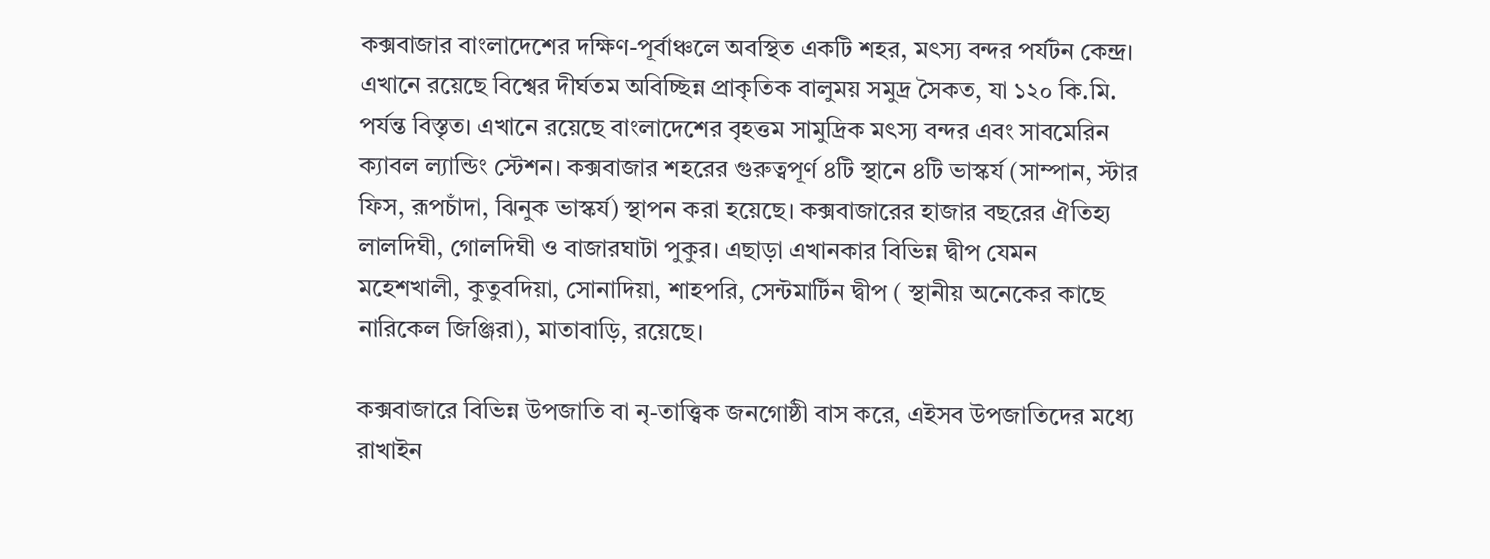কক্সবাজার বাংলাদেশের দক্ষিণ-পূর্বাঞ্চলে অবস্থিত একটি শহর, মৎস্য বন্দর পর্যটন কেন্দ্র।  এখানে রয়েছে বিশ্বের দীর্ঘতম অবিচ্ছিন্ন প্রাকৃতিক বালুময় সমুদ্র সৈকত, যা ১২০ কি.মি. পর্যন্ত বিস্তৃত। এখানে রয়েছে বাংলাদেশের বৃহত্তম সামুদ্রিক মৎস্য বন্দর এবং সাবমেরিন ক্যাবল ল্যান্ডিং স্টেশন। কক্সবাজার শহরের গুরুত্বপূর্ণ ৪টি স্থানে ৪টি ভাস্কর্য (সাম্পান, স্টার ফিস, রূপচাঁদা, ঝিনুক ভাস্কর্য) স্থাপন করা হয়েছে। কক্সবাজারের হাজার বছরের ঐতিহ্য লালদিঘী, গোলদিঘী ও বাজারঘাটা পুকুর। এছাড়া এখানকার বিভিন্ন দ্বীপ যেমন মহেশখালী, কুতুবদিয়া, সোনাদিয়া, শাহপরি, সেন্টমার্টিন দ্বীপ ( স্থানীয় অনেকের কাছে নারিকেল জিঞ্জিরা), মাতাবাড়ি, রয়েছে।

কক্সবাজারে বিভিন্ন উপজাতি বা নৃ-তাত্ত্বিক জনগোষ্ঠী বাস করে, এইসব উপজাতিদের মধ্যে রাখাইন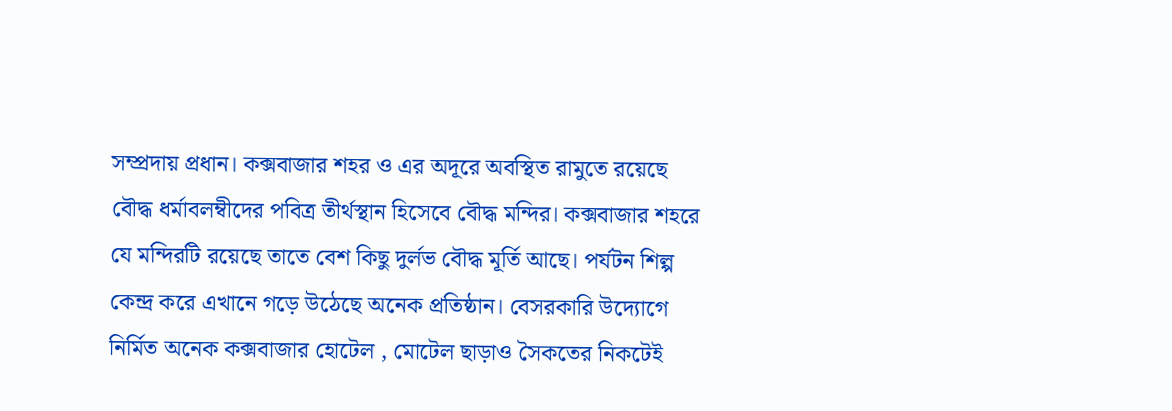সম্প্রদায় প্রধান। কক্সবাজার শহর ও এর অদূরে অবস্থিত রামুতে রয়েছে বৌদ্ধ ধর্মাবলম্বীদের পবিত্র তীর্থস্থান হিসেবে বৌদ্ধ মন্দির। কক্সবাজার শহরে যে মন্দিরটি রয়েছে তাতে বেশ কিছু দুর্লভ বৌদ্ধ মূর্তি আছে। পর্যটন শিল্প কেন্দ্র করে এখানে গড়ে উঠেছে অনেক প্রতিষ্ঠান। বেসরকারি উদ্যোগে নির্মিত অনেক কক্সবাজার হোটেল , মোটেল ছাড়াও সৈকতের নিকটেই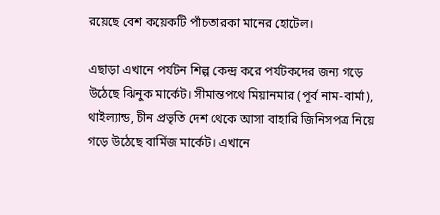রয়েছে বেশ কয়েকটি পাঁচতারকা মানের হোটেল।

এছাড়া এখানে পর্যটন শিল্প কেন্দ্র করে পর্যটকদের জন্য গড়ে উঠেছে ঝিনুক মার্কেট। সীমান্তপথে মিয়ানমার (পূর্ব নাম-বার্মা), থাইল্যান্ড, চীন প্রভৃতি দেশ থেকে আসা বাহারি জিনিসপত্র নিয়ে গড়ে উঠেছে বার্মিজ মার্কেট। এখানে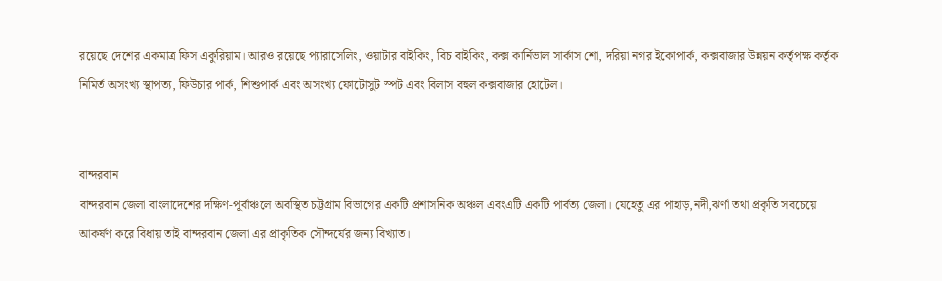রয়েছে দেশের একমাত্র ফিস একুরিয়াম। আরও রয়েছে প্যারাসেলিং, ওয়াটার বাইকিং, বিচ বাইকিং, কক্স কার্নিভাল সার্কাস শো, দরিয়া নগর ইকোপার্ক, কক্সবাজার উন্নয়ন কর্তৃপক্ষ কর্তৃক নিমির্ত অসংখ্য স্থাপত্য, ফিউচার পার্ক, শিশুপার্ক এবং অসংখ্য ফোটোসুট স্পট এবং বিলাস বহুল কক্সবাজার হোটেল।


বান্দরবান
বান্দরবান জেলা বাংলাদেশের দক্ষিণ-পূর্বাঞ্চলে অবস্থিত চট্টগ্রাম বিভাগের একটি প্রশাসনিক অঞ্চল এবংএটি একটি পার্বত্য জেলা। যেহেতু এর পাহাড়,নদী,ঝর্ণা তথা প্রকৃতি সবচেয়ে আকর্ষণ করে বিধায় তাই বান্দরবান জেলা এর প্রাকৃতিক সৌন্দর্যের জন্য বিখ্যাত।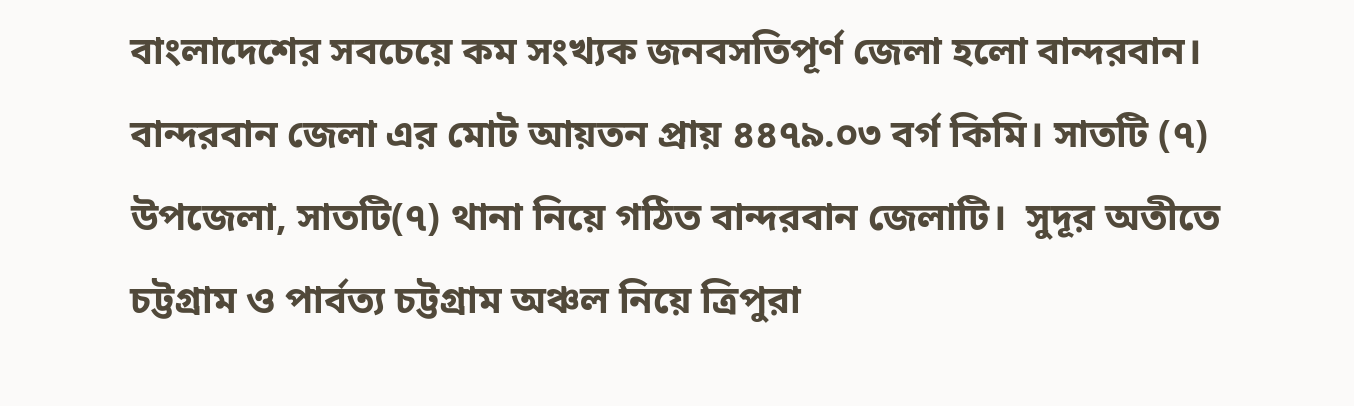বাংলাদেশের সবচেয়ে কম সংখ্যক জনবসতিপূর্ণ জেলা হলো বান্দরবান। বান্দরবান জেলা এর মোট আয়তন প্রায় ৪৪৭৯.০৩ বর্গ কিমি। সাতটি (৭) উপজেলা, সাতটি(৭) থানা নিয়ে গঠিত বান্দরবান জেলাটি।  সুদূর অতীতে চট্টগ্রাম ও পার্বত্য চট্টগ্রাম অঞ্চল নিয়ে ত্রিপুরা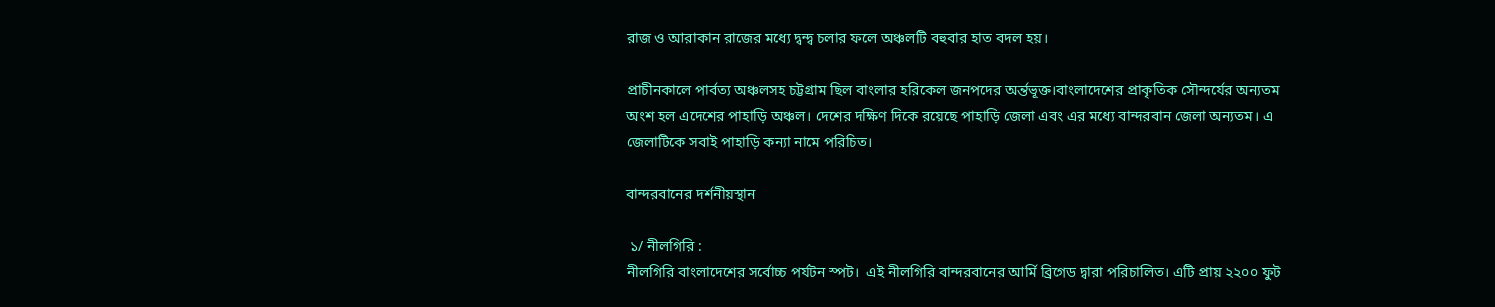রাজ ও আরাকান রাজের মধ্যে দ্বন্দ্ব চলার ফলে অঞ্চলটি বহুবার হাত বদল হয়।

প্রাচীনকালে পার্বত্য অঞ্চলসহ চট্টগ্রাম ছিল বাংলার হরিকেল জনপদের অর্ন্তভূক্ত।বাংলাদেশের প্রাকৃতিক সৌন্দর্যের অন্যতম অংশ হল এদেশের পাহাড়ি অঞ্চল। দেশের দক্ষিণ দিকে রয়েছে পাহাড়ি জেলা এবং এর মধ্যে বান্দরবান জেলা অন্যতম। এ জেলাটিকে সবাই পাহাড়ি কন্যা নামে পরিচিত।

বান্দরবানের দর্শনীয়স্থান

 ১/ নীলগিরি :
নীলগিরি বাংলাদেশের সর্বোচ্চ পর্যটন স্পট।  এই নীলগিরি বান্দরবানের আর্মি ব্রিগেড দ্বারা পরিচালিত। এটি প্রায় ২২০০ ফুট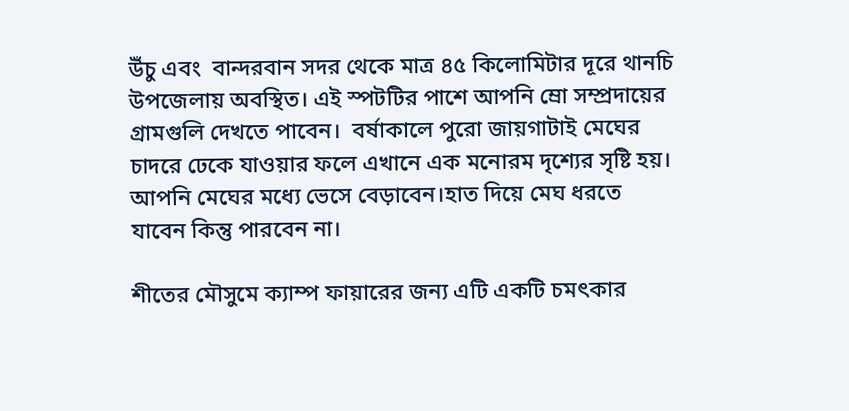উঁচু এবং  বান্দরবান সদর থেকে মাত্র ৪৫ কিলোমিটার দূরে থানচি উপজেলায় অবস্থিত। এই স্পটটির পাশে আপনি ম্রো সম্প্রদায়ের  গ্রামগুলি দেখতে পাবেন।  বর্ষাকালে পুরো জায়গাটাই মেঘের চাদরে ঢেকে যাওয়ার ফলে এখানে এক মনোরম দৃশ্যের সৃষ্টি হয়। আপনি মেঘের মধ্যে ভেসে বেড়াবেন।হাত দিয়ে মেঘ ধরতে যাবেন কিন্তু পারবেন না।

শীতের মৌসুমে ক্যাম্প ফায়ারের জন্য এটি একটি চমৎকার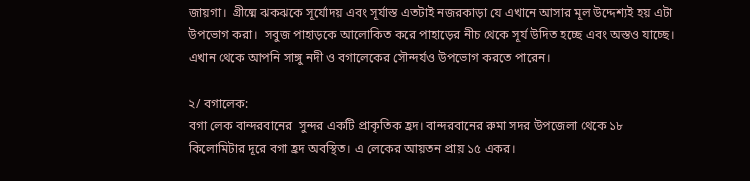জায়গা।  গ্রীষ্মে ঝকঝকে সূর্যোদয় এবং সূর্যাস্ত এতটাই নজরকাড়া যে এখানে আসার মূল উদ্দেশ্যই হয় এটা উপভোগ করা।  সবুজ পাহাড়কে আলোকিত করে পাহাড়ের নীচ থেকে সূর্য উদিত হচ্ছে এবং অস্তও যাচ্ছে। এখান থেকে আপনি সাঙ্গু নদী ও বগালেকের সৌন্দর্যও উপভোগ করতে পারেন।

২/ বগালেক:
বগা লেক বান্দরবানের  সুন্দর একটি প্রাকৃতিক হ্রদ। বান্দরবানের রুমা সদর উপজেলা থেকে ১৮ কিলোমিটার দূরে বগা হ্রদ অবস্থিত। এ লেকের আয়তন প্রায় ১৫ একর।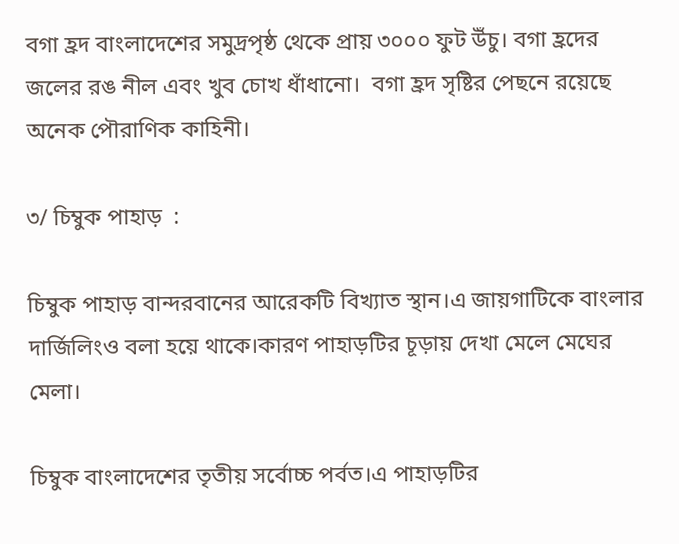বগা হ্রদ বাংলাদেশের সমুদ্রপৃষ্ঠ থেকে প্রায় ৩০০০ ফুট উঁচু। বগা হ্রদের জলের রঙ নীল এবং খুব চোখ ধাঁধানো।  বগা হ্রদ সৃষ্টির পেছনে রয়েছে অনেক পৌরাণিক কাহিনী।

৩/ চিম্বুক পাহাড়  :

চিম্বুক পাহাড় বান্দরবানের আরেকটি বিখ্যাত স্থান।এ জায়গাটিকে বাংলার দার্জিলিংও বলা হয়ে থাকে।কারণ পাহাড়টির চূড়ায় দেখা মেলে মেঘের মেলা।

চিম্বুক বাংলাদেশের তৃতীয় সর্বোচ্চ পর্বত।এ পাহাড়টির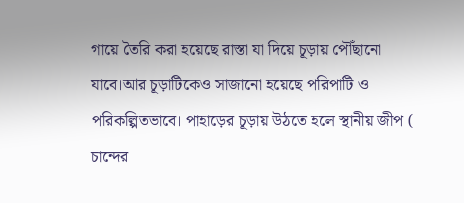গায়ে তৈরি করা হয়েছে রাস্তা যা দিয়ে চূড়ায় পৌঁছানো যাবে।আর চূড়াটিকেও সাজানো হয়েছে পরিপাটি ও পরিকল্পিতভাবে। পাহাড়ের চূড়ায় উঠতে হলে স্থানীয় জীপ ( চান্দের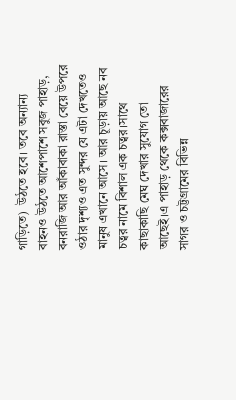গাড়িতে)  উঠতে হবে। তবে অন্যান্য বাহনও উঠতে আশেপাশে সবুজ পাহাড়, বনরাজি আর আঁকাবাকা রাস্তা বেয়ে উপরে ওঠার দৃশ্যও এত সুন্দর যে এটা দেখতেও মানুষ এখানে আসে। আর চূড়ায় আছে নব চত্বর নামে বিশাল এক চত্বর।সাথে কাছাকাছি মেঘ দেখার সুযোগ তো আছেই।এ পাহাড় থেকে কক্সবাজারের সাগর ও চট্টগ্রামের বিভিন্ন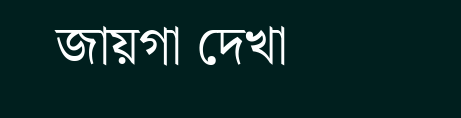জায়গা দেখা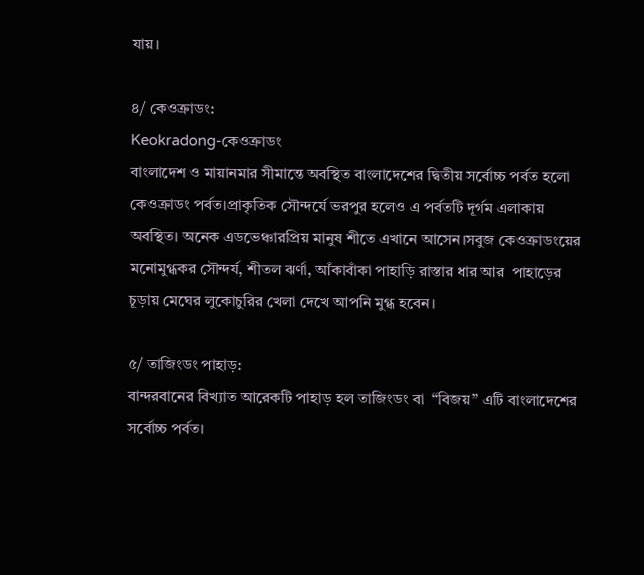যায়।

৪/ কেওক্রাডং:
Keokradong-কেওক্রাডং
বাংলাদেশ ও মায়ানমার সীমান্তে অবস্থিত বাংলাদেশের দ্বিতীয় সর্বোচ্চ পর্বত হলো কেওক্রাডং পর্বত।প্রাকৃতিক সৌন্দর্যে ভরপুর হলেও এ পর্বতটি দূর্গম এলাকায় অবস্থিত। অনেক এডভেঞ্চারপ্রিয় মানুষ শীতে এখানে আসেন।সবুজ কেওক্রাডংয়ের মনোমুগ্ধকর সৌন্দর্য, শীতল ঝর্ণা, আঁকাবাঁকা পাহাড়ি রাস্তার ধার আর  পাহাড়ের চূড়ায় মেঘের লুকোচুরির খেলা দেখে আপনি মুগ্ধ হবেন।

৫/ তাজিংডং পাহাড়:
বান্দরবানের বিখ্যাত আরেকটি পাহাড় হল তাজিংডং বা  “বিজয়” এটি বাংলাদেশের সর্বোচ্চ পর্বত।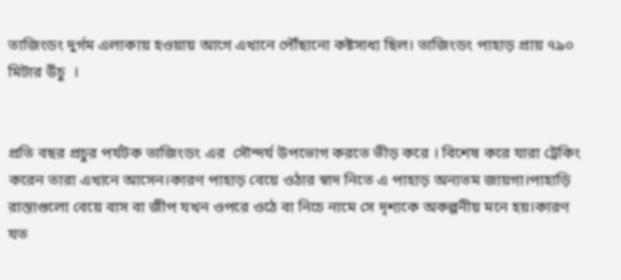তাজিংডং দুর্গম এলাকায় হওয়ায় আগে এখানে পৌঁছানো কষ্টসাধ্য ছিল। তাজিংডং পাহাড় প্রায় ৭৯০ মিটার উঁচু  ।


প্রতি বছর প্রচুর পর্যটক তাজিংডং এর  সৌন্দর্য উপভোগ করতে ভীড় করে । বিশেষ করে যারা ট্রেকিং করেন তারা এখানে আসেন।কারণ পাহাড় বেয়ে ওঠার স্বাদ নিতে এ পাহাড় অন্যতম জায়গা।পাহাড়ি রাস্তাগুলো বেয়ে বাস বা জীপ যখন ওপরে ওঠে বা নিচে নামে সে দৃশ্যকে অকল্পনীয় মনে হয়।কারণ যত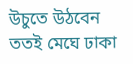উচুতে উঠবেন ততই মেঘে ঢাকা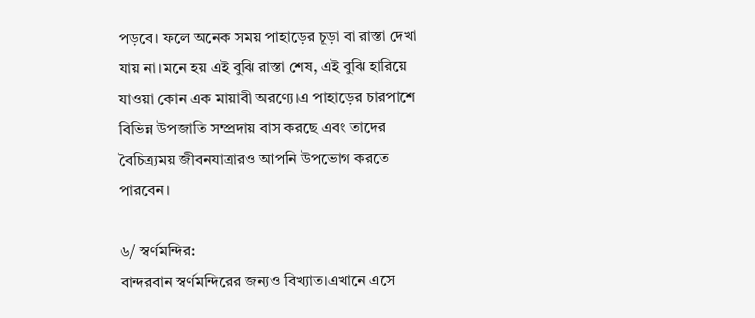পড়বে। ফলে অনেক সময় পাহাড়ের চূড়া বা রাস্তা দেখা যায় না।মনে হয় এই বুঝি রাস্তা শেষ, এই বুঝি হারিয়ে যাওয়া কোন এক মায়াবী অরণ্যে।এ পাহাড়ের চারপাশে বিভিন্ন উপজাতি সম্প্রদায় বাস করছে এবং তাদের বৈচিত্র্যময় জীবনযাত্রারও আপনি উপভোগ করতে পারবেন।

৬/ স্বর্ণমন্দির:
বান্দরবান স্বর্ণমন্দিরের জন্যও বিখ্যাত।এখানে এসে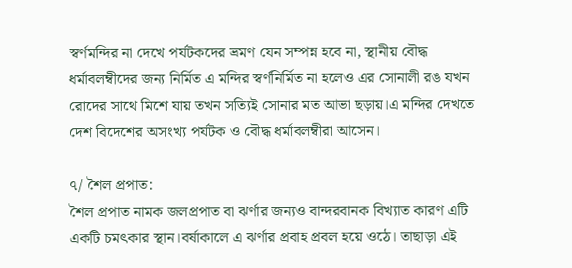স্বর্ণমন্দির না দেখে পর্যটকদের ভ্রমণ যেন সম্পন্ন হবে না, স্থানীয় বৌদ্ধ ধর্মাবলম্বীদের জন্য নির্মিত এ মন্দির স্বর্ণনির্মিত না হলেও এর সোনালী রঙ যখন রোদের সাথে মিশে যায় তখন সত্যিই সোনার মত আভা ছড়ায়।এ মন্দির দেখতে দেশ বিদেশের অসংখ্য পর্যটক ও বৌদ্ধ ধর্মাবলম্বীরা আসেন।

৭/ শৈল প্রপাত:
শৈল প্রপাত নামক জলপ্রপাত বা ঝর্ণার জন্যও বান্দরবানক বিখ্যাত কারণ এটি একটি চমৎকার স্থান।বর্ষাকালে এ ঝর্ণার প্রবাহ প্রবল হয়ে ওঠে। তাছাড়া এই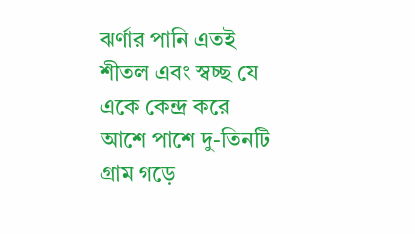ঝর্ণার পানি এতই শীতল এবং স্বচ্ছ যে একে কেন্দ্র করে আশে পাশে দু-তিনটি গ্রাম গড়ে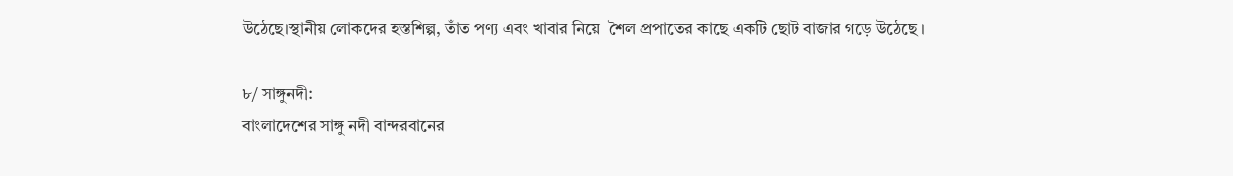উঠেছে।স্থানীয় লোকদের হস্তশিল্প, তাঁত পণ্য এবং খাবার নিয়ে  শৈল প্রপাতের কাছে একটি ছোট বাজার গড়ে উঠেছে ।

৮/ সাঙ্গুনদী:
বাংলাদেশের সাঙ্গু নদী বান্দরবানের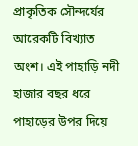প্রাকৃতিক সৌন্দর্যের আরেকটি বিখ্যাত অংশ। এই পাহাড়ি নদী হাজার বছর ধরে পাহাড়ের উপর দিয়ে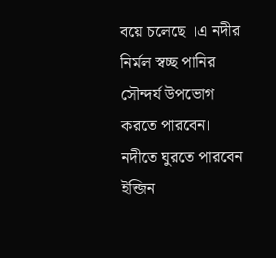বয়ে চলেছে ।এ নদীর নির্মল স্বচ্ছ পানির সৌন্দর্য উপভোগ করতে পারবেন। নদীতে ঘুরতে পারবেন ইন্জিন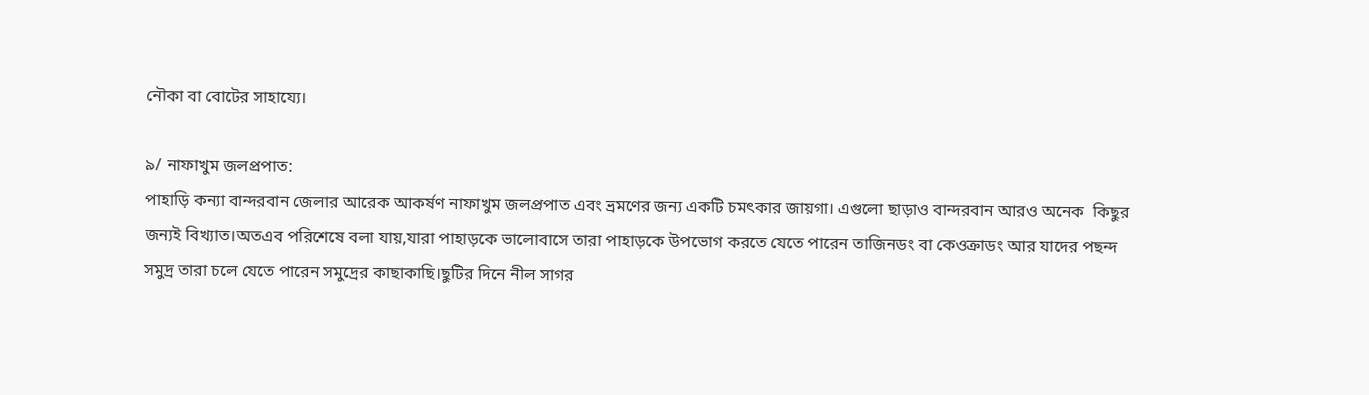নৌকা বা বোটের সাহায্যে।

৯/ নাফাখুম জলপ্রপাত:
পাহাড়ি কন্যা বান্দরবান জেলার আরেক আকর্ষণ নাফাখুম জলপ্রপাত এবং ভ্রমণের জন্য একটি চমৎকার জায়গা। এগুলো ছাড়াও বান্দরবান আরও অনেক  কিছুর জন্যই বিখ্যাত।অতএব পরিশেষে বলা যায়,যারা পাহাড়কে ভালোবাসে তারা পাহাড়কে উপভোগ করতে যেতে পারেন তাজিনডং বা কেওক্রাডং আর যাদের পছন্দ সমুদ্র তারা চলে যেতে পারেন সমুদ্রের কাছাকাছি।ছুটির দিনে নীল সাগর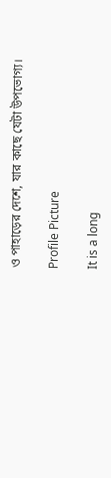ও পাহাড়ের দেশে, যার কাছে যেটা উপভোগ্য।

Profile Picture

It is a long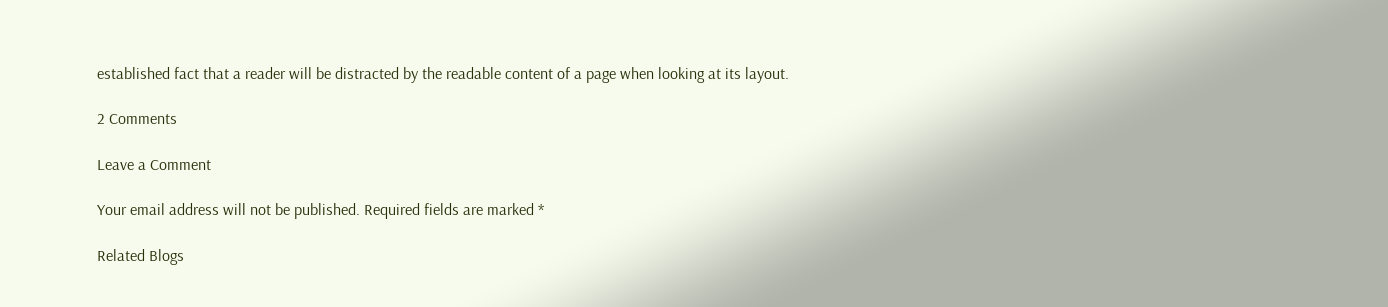established fact that a reader will be distracted by the readable content of a page when looking at its layout.

2 Comments

Leave a Comment

Your email address will not be published. Required fields are marked *

Related Blogs